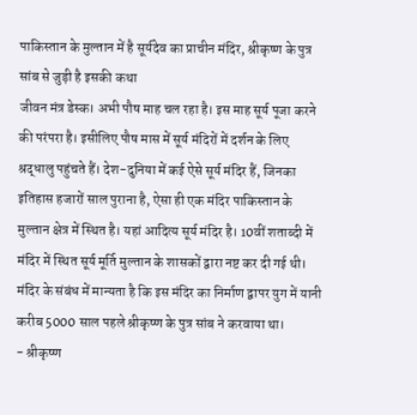पाकिस्तान के मुल्तान में है सूर्यदेव का प्राचीन मंदिर, श्रीकृष्ण के पुत्र सांब से जुड़ी है इसकी कथा
जीवन मंत्र डेस्क। अभी पौष माह चल रहा है। इस माह सूर्य पूजा करने की परंपरा है। इसीलिए पौष मास में सूर्य मंदिरों में दर्शन के लिए श्रद्धालु पहुंचते हैं। देश-दुनिया में कई ऐसे सूर्य मंदिर हैं, जिनका इतिहास हजारों साल पुराना है, ऐसा ही एक मंदिर पाकिस्तान के मुल्तान क्षेत्र में स्थित है। यहां आदित्य सूर्य मंदिर है। 10वीं शताब्दी में मंदिर में स्थित सूर्य मूर्ति मुल्तान के शासकों द्वारा नष्ट कर दी गई थी। मंदिर के संबंध में मान्यता है कि इस मंदिर का निर्माण द्वापर युग में यानी करीब 5000 साल पहले श्रीकृष्ण के पुत्र सांब ने करवाया था।
- श्रीकृष्ण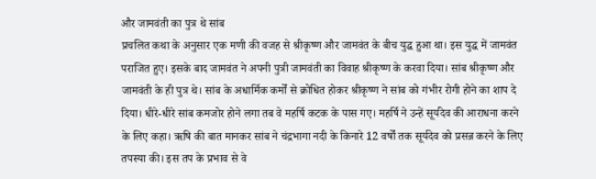और जामवंती का पुत्र थे सांब
प्रचलित कथा के अनुसार एक मणी की वजह से श्रीकृष्ण और जामवंत के बीच युद्ध हुआ था। इस युद्ध में जामवंत पराजित हुए। इसके बाद जामवंत ने अपनी पुत्री जामवंती का विवाह श्रीकृष्ण के करवा दिया। सांब श्रीकृष्ण और जामवंती के ही पुत्र थे। सांब के अधार्मिक कर्मों से क्रोधित होकर श्रीकृष्ण ने सांब को गंभीर रोगी होने का शाप दे दिया। धीरे-धीरे सांब कमजोर होने लगा तब वे महर्षि कटक के पास गए। महर्षि ने उन्हें सूर्यदेव की आराधना करने के लिए कहा। ऋषि की बात मानकर सांब ने चंद्रभागा नदी के किनारे 12 वर्षों तक सूर्यदेव को प्रसन्न करने के लिए तपस्या की। इस तप के प्रभाव से वे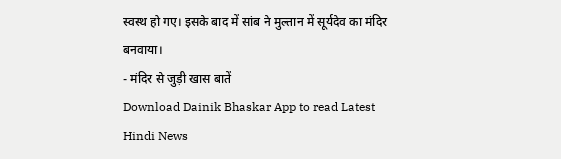स्वस्थ हो गए। इसके बाद में सांब ने मुल्तान में सूर्यदेव का मंदिर बनवाया।
- मंदिर से जुड़ी खास बातें
Download Dainik Bhaskar App to read Latest Hindi News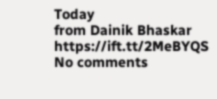Today
from Dainik Bhaskar https://ift.tt/2MeBYQS
No comments